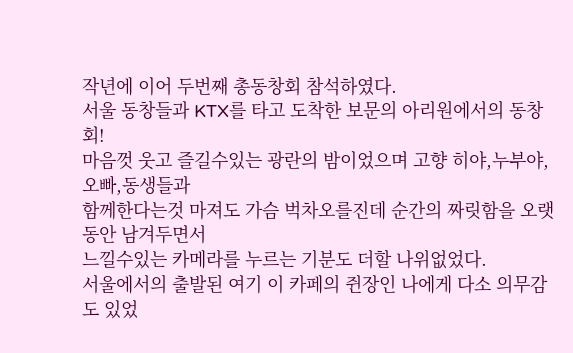작년에 이어 두번째 총동창회 참석하였다.
서울 동창들과 KTX를 타고 도착한 보문의 아리원에서의 동창회!
마음껏 웃고 즐길수있는 광란의 밤이었으며 고향 히야,누부야,오빠,동생들과
함께한다는것 마져도 가슴 벅차오를진데 순간의 짜릿함을 오랫동안 남겨두면서
느낄수있는 카메라를 누르는 기분도 더할 나위없었다.
서울에서의 출발된 여기 이 카페의 쥔장인 나에게 다소 의무감도 있었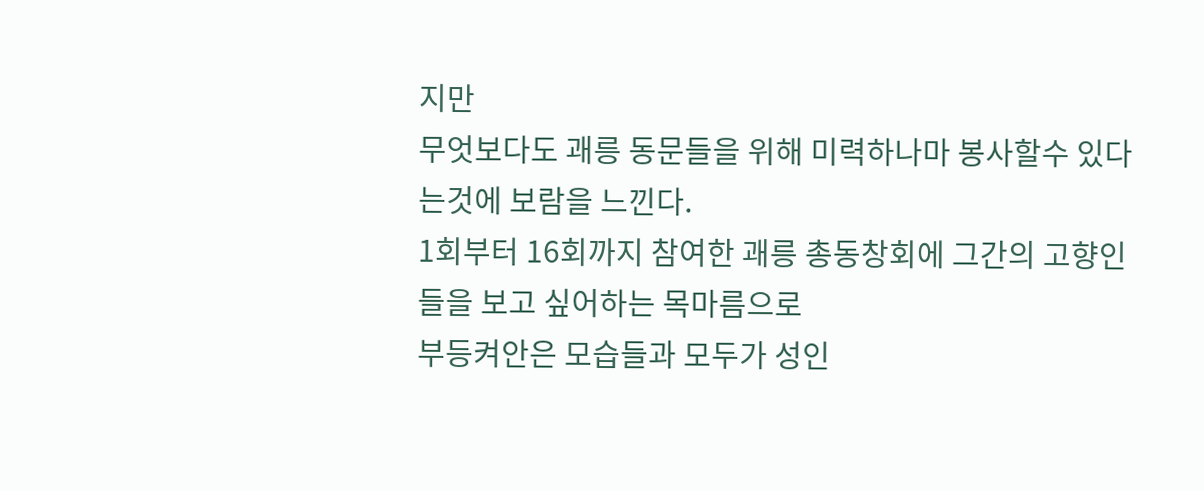지만
무엇보다도 괘릉 동문들을 위해 미력하나마 봉사할수 있다는것에 보람을 느낀다.
1회부터 16회까지 참여한 괘릉 총동창회에 그간의 고향인들을 보고 싶어하는 목마름으로
부등켜안은 모습들과 모두가 성인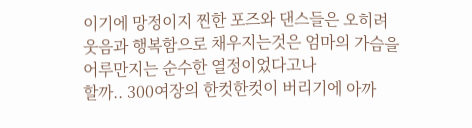이기에 망정이지 찐한 포즈와 댄스들은 오히려
웃음과 행복함으로 채우지는것은 엄마의 가슴을 어루만지는 순수한 열정이었다고나
할까.. 300여장의 한컷한컷이 버리기에 아까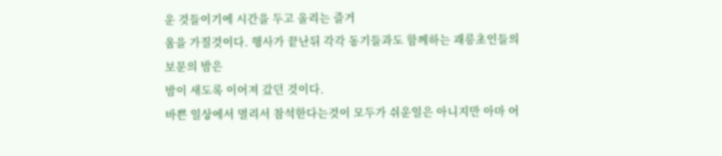운 것들이기에 시간을 두고 올리는 즐거
움을 가질것이다. 행사가 끝난뒤 각각 동기들과도 함께하는 괘릉초인들의 보문의 밤은
밤이 새도록 이어져 갔던 것이다.
바쁜 일상에서 멀리서 참석한다는것이 모두가 쉬운일은 아니지만 아마 어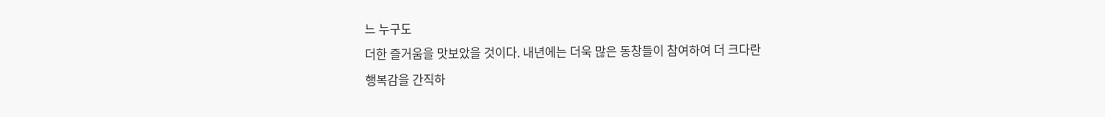느 누구도
더한 즐거움을 맛보았을 것이다. 내년에는 더욱 많은 동창들이 참여하여 더 크다란
행복감을 간직하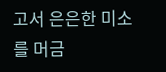고서 은은한 미소를 머금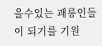을수있는 괘릉인들이 되기를 기원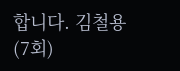합니다. 김철용(7회)